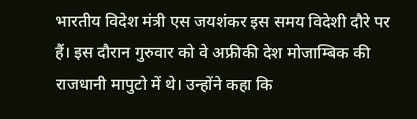भारतीय विदेश मंत्री एस जयशंकर इस समय विदेशी दौरे पर हैं। इस दौरान गुरुवार को वे अफ्रीकी देश मोजाम्बिक की राजधानी मापुटो में थे। उन्होंने कहा कि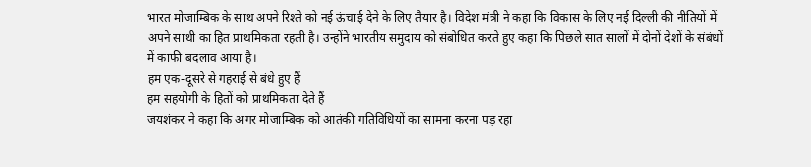भारत मोजाम्बिक के साथ अपने रिश्ते को नई ऊंचाई देने के लिए तैयार है। विदेश मंत्री ने कहा कि विकास के लिए नई दिल्ली की नीतियों में अपने साथी का हित प्राथमिकता रहती है। उन्होंने भारतीय समुदाय को संबोधित करते हुए कहा कि पिछले सात सालों में दोनों देशों के संबंधों में काफी बदलाव आया है।
हम एक-दूसरे से गहराई से बंधे हुए हैं
हम सहयोगी के हितों को प्राथमिकता देते हैं
जयशंकर ने कहा कि अगर मोजाम्बिक को आतंकी गतिविधियों का सामना करना पड़ रहा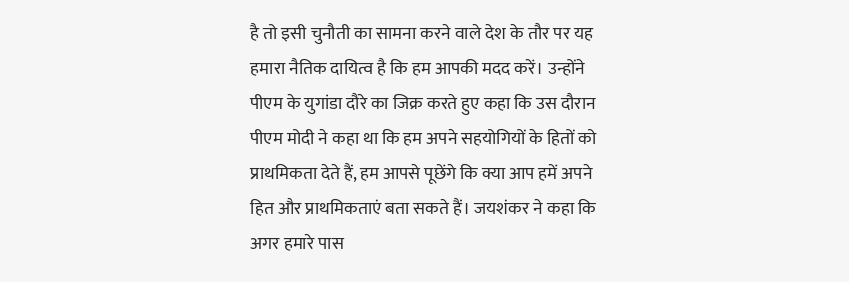है तो इसी चुनौती का सामना करने वाले देश के तौर पर यह हमारा नैतिक दायित्व है कि हम आपकी मदद करें। उन्होंने पीएम के युगांडा दौरे का जिक्र करते हुए कहा कि उस दौरान पीएम मोदी ने कहा था कि हम अपने सहयोगियों के हितों को प्राथमिकता देते हैं, हम आपसे पूछेंगे कि क्या आप हमें अपने हित और प्राथमिकताएं बता सकते हैं। जयशंकर ने कहा कि अगर हमारे पास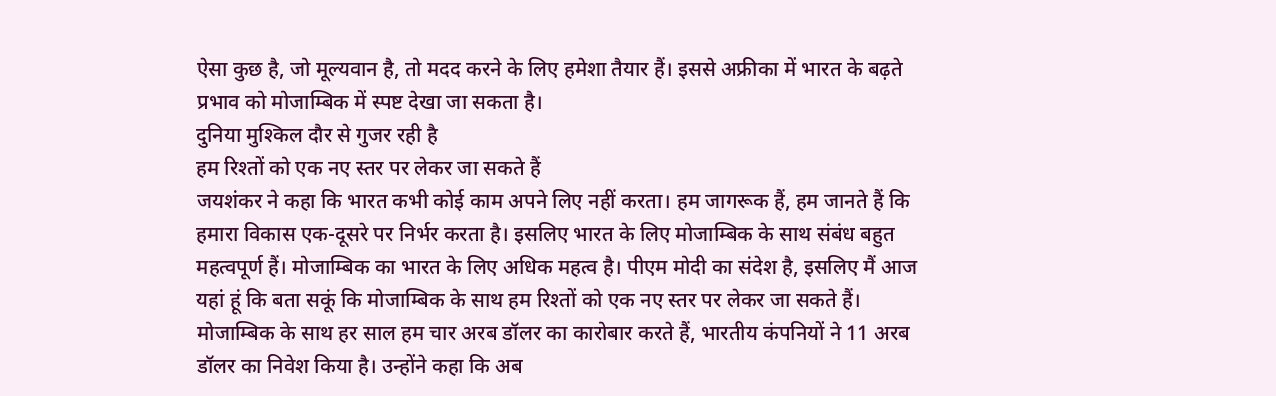ऐसा कुछ है, जो मूल्यवान है, तो मदद करने के लिए हमेशा तैयार हैं। इससे अफ्रीका में भारत के बढ़ते प्रभाव को मोजाम्बिक में स्पष्ट देखा जा सकता है।
दुनिया मुश्किल दौर से गुजर रही है
हम रिश्तों को एक नए स्तर पर लेकर जा सकते हैं
जयशंकर ने कहा कि भारत कभी कोई काम अपने लिए नहीं करता। हम जागरूक हैं, हम जानते हैं कि हमारा विकास एक-दूसरे पर निर्भर करता है। इसलिए भारत के लिए मोजाम्बिक के साथ संबंध बहुत महत्वपूर्ण हैं। मोजाम्बिक का भारत के लिए अधिक महत्व है। पीएम मोदी का संदेश है, इसलिए मैं आज यहां हूं कि बता सकूं कि मोजाम्बिक के साथ हम रिश्तों को एक नए स्तर पर लेकर जा सकते हैं। मोजाम्बिक के साथ हर साल हम चार अरब डॉलर का कारोबार करते हैं, भारतीय कंपनियों ने 11 अरब डॉलर का निवेश किया है। उन्होंने कहा कि अब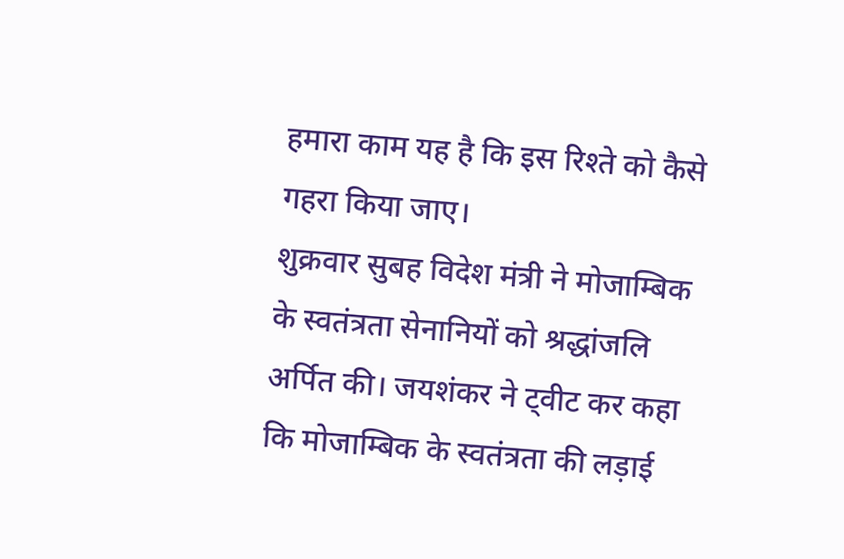हमारा काम यह है कि इस रिश्ते को कैसे गहरा किया जाए।
शुक्रवार सुबह विदेश मंत्री ने मोजाम्बिक के स्वतंत्रता सेनानियों को श्रद्धांजलि अर्पित की। जयशंकर ने ट्वीट कर कहा कि मोजाम्बिक के स्वतंत्रता की लड़ाई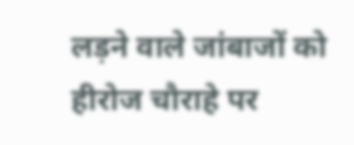लड़ने वाले जांबाजों को हीरोज चौराहे पर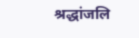श्रद्धांजलि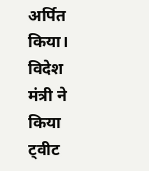अर्पित किया।
विदेश मंत्री ने किया ट्वीट